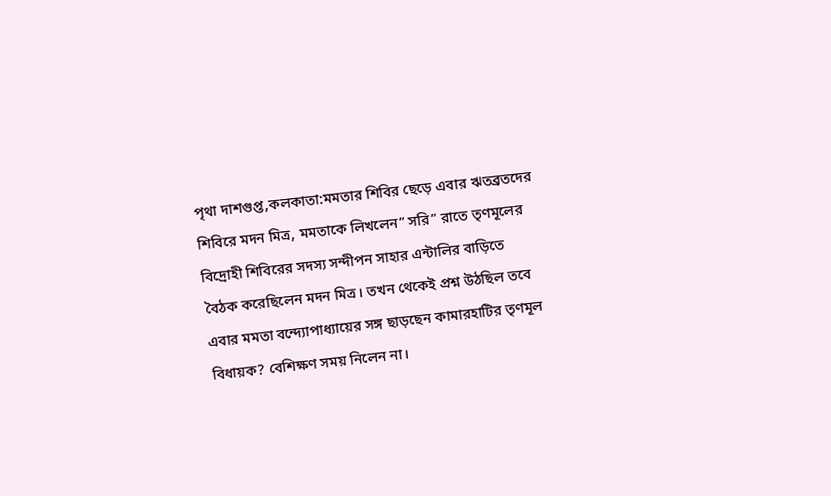পৃথা দাশগুপ্ত,কলকাতা:মমতার শিবির ছেড়ে এবার ঋতব্রতদের শিবিরে মদন মিত্র, মমতাকে লিখলেন” সরি” রাতে তৃণমূলের বিদ্রোহী শিবিরের সদস্য সন্দীপন সাহার এন্টালির বাড়িতে বৈঠক করেছিলেন মদন মিত্র। তখন থেকেই প্রশ্ন উঠছিল তবে এবার মমতা বন্দ্যোপাধ্যায়ের সঙ্গ ছাড়ছেন কামারহাটির তৃণমূল বিধায়ক? বেশিক্ষণ সময় নিলেন না।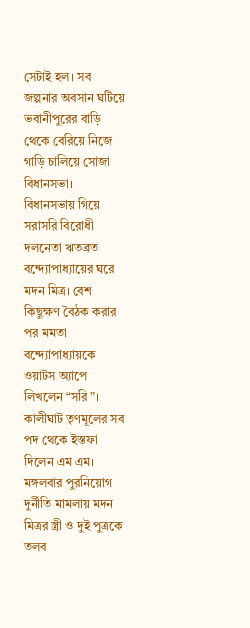সেটাই হল। সব জল্পনার অবসান ঘটিয়ে ভবানীপুরের বাড়ি থেকে বেরিয়ে নিজে গাড়ি চালিয়ে সোজা বিধানসভা।
বিধানসভায় গিয়ে সরাসরি বিরোধী দলনেতা ঋতব্রত বন্দ্যোপাধ্যায়ের ঘরে মদন মিত্র। বেশ কিছুক্ষণ বৈঠক করার পর মমতা বন্দ্যোপাধ্যায়কে ওয়াটস অ্যাপে লিখলেন “সরি”। কালীঘাট তৃণমূলের সব পদ থেকে ইস্তফা দিলেন এম এম।
মঙ্গলবার পুরনিয়োগ দুর্নীতি মামলায় মদন মিত্রর স্ত্রী ও দুই পুত্রকে তলব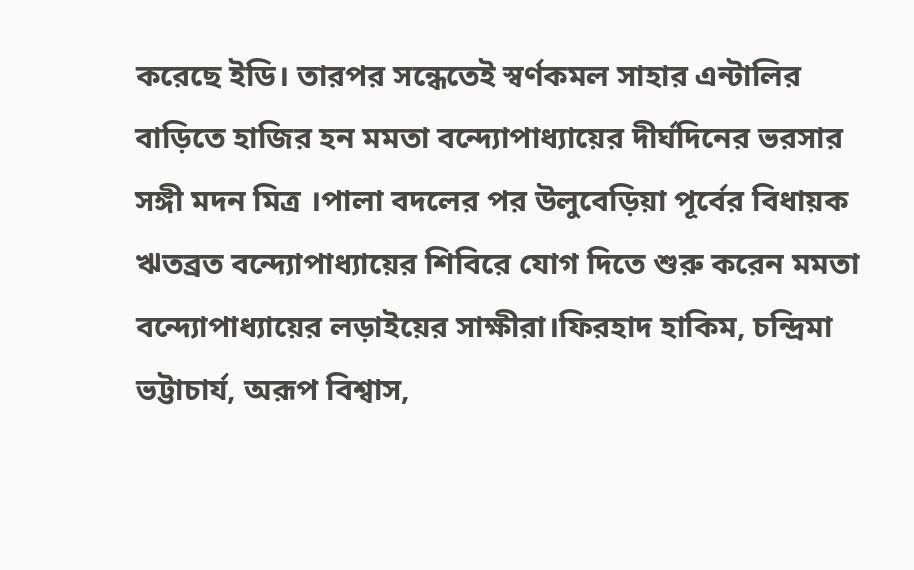করেছে ইডি। তারপর সন্ধেতেই স্বর্ণকমল সাহার এন্টালির বাড়িতে হাজির হন মমতা বন্দ্যোপাধ্যায়ের দীর্ঘদিনের ভরসার সঙ্গী মদন মিত্র ।পালা বদলের পর উলুবেড়িয়া পূর্বের বিধায়ক ঋতব্রত বন্দ্যোপাধ্যায়ের শিবিরে যোগ দিতে শুরু করেন মমতা বন্দ্যোপাধ্যায়ের লড়াইয়ের সাক্ষীরা।ফিরহাদ হাকিম, চন্দ্রিমা ভট্টাচার্য, অরূপ বিশ্বাস,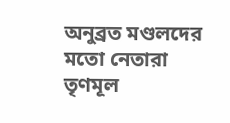অনুব্রত মণ্ডলদের মতো নেতারা তৃণমূল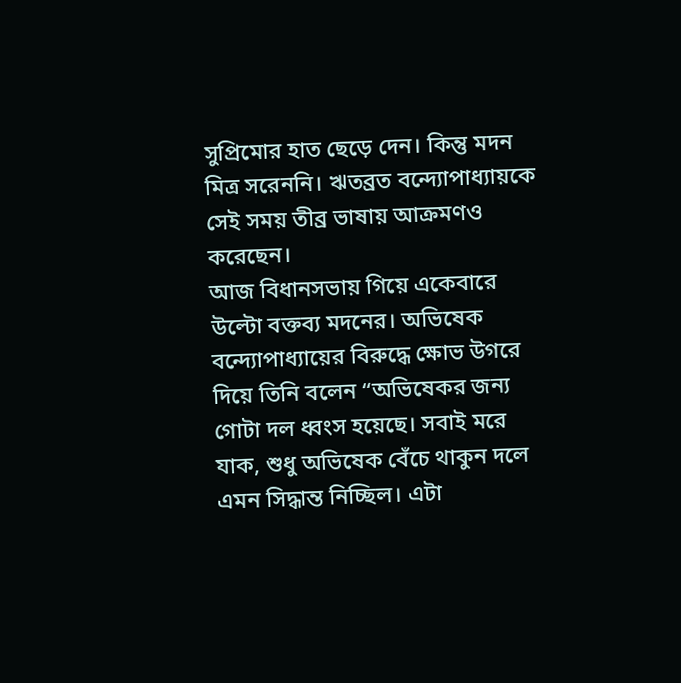সুপ্রিমোর হাত ছেড়ে দেন। কিন্তু মদন মিত্র সরেননি। ঋতব্রত বন্দ্যোপাধ্যায়কে সেই সময় তীব্র ভাষায় আক্রমণও করেছেন।
আজ বিধানসভায় গিয়ে একেবারে উল্টো বক্তব্য মদনের। অভিষেক বন্দ্যোপাধ্যায়ের বিরুদ্ধে ক্ষোভ উগরে দিয়ে তিনি বলেন “অভিষেকর জন্য গোটা দল ধ্বংস হয়েছে। সবাই মরে যাক, শুধু অভিষেক বেঁচে থাকুন দলে এমন সিদ্ধান্ত নিচ্ছিল। এটা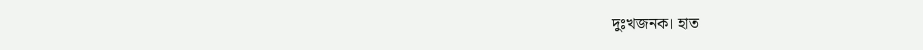দুঃখজনক। হাত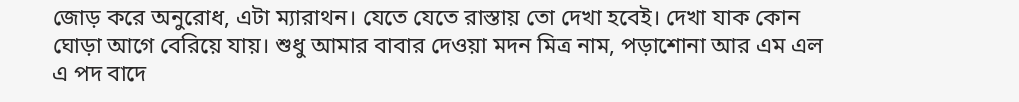জোড় করে অনুরোধ, এটা ম্যারাথন। যেতে যেতে রাস্তায় তো দেখা হবেই। দেখা যাক কোন ঘোড়া আগে বেরিয়ে যায়। শুধু আমার বাবার দেওয়া মদন মিত্র নাম, পড়াশোনা আর এম এল এ পদ বাদে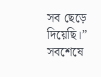সব ছেড়ে দিয়েছি।”
সবশেষে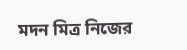মদন মিত্র নিজের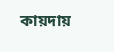কায়দায়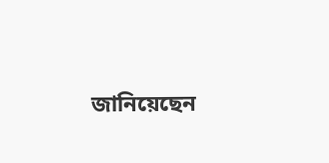জানিয়েছেন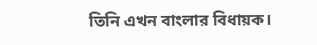তিনি এখন বাংলার বিধায়ক।